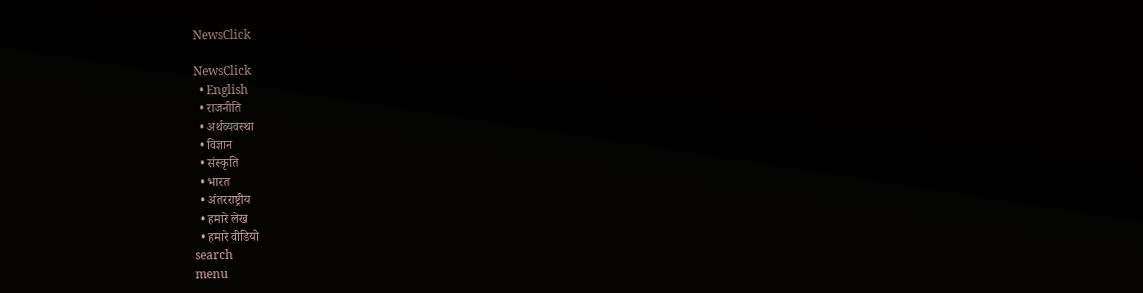NewsClick

NewsClick
  • English
  • राजनीति
  • अर्थव्यवस्था
  • विज्ञान
  • संस्कृति
  • भारत
  • अंतरराष्ट्रीय
  • हमारे लेख
  • हमारे वीडियो
search
menu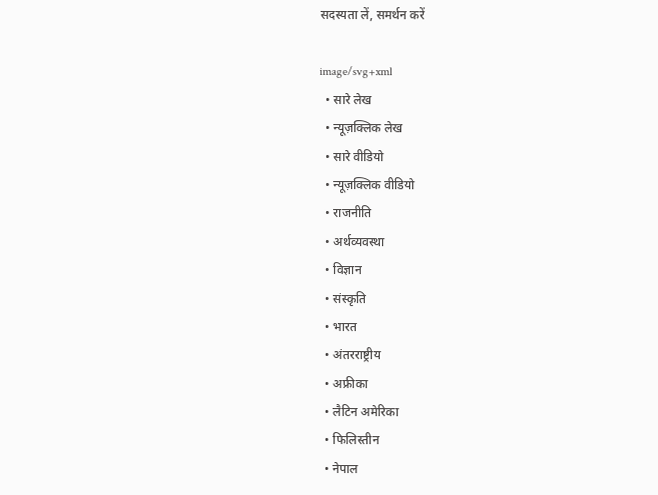सदस्यता लें, समर्थन करें

image/svg+xml
  • सारे लेख
  • न्यूज़क्लिक लेख
  • सारे वीडियो
  • न्यूज़क्लिक वीडियो
  • राजनीति
  • अर्थव्यवस्था
  • विज्ञान
  • संस्कृति
  • भारत
  • अंतरराष्ट्रीय
  • अफ्रीका
  • लैटिन अमेरिका
  • फिलिस्तीन
  • नेपाल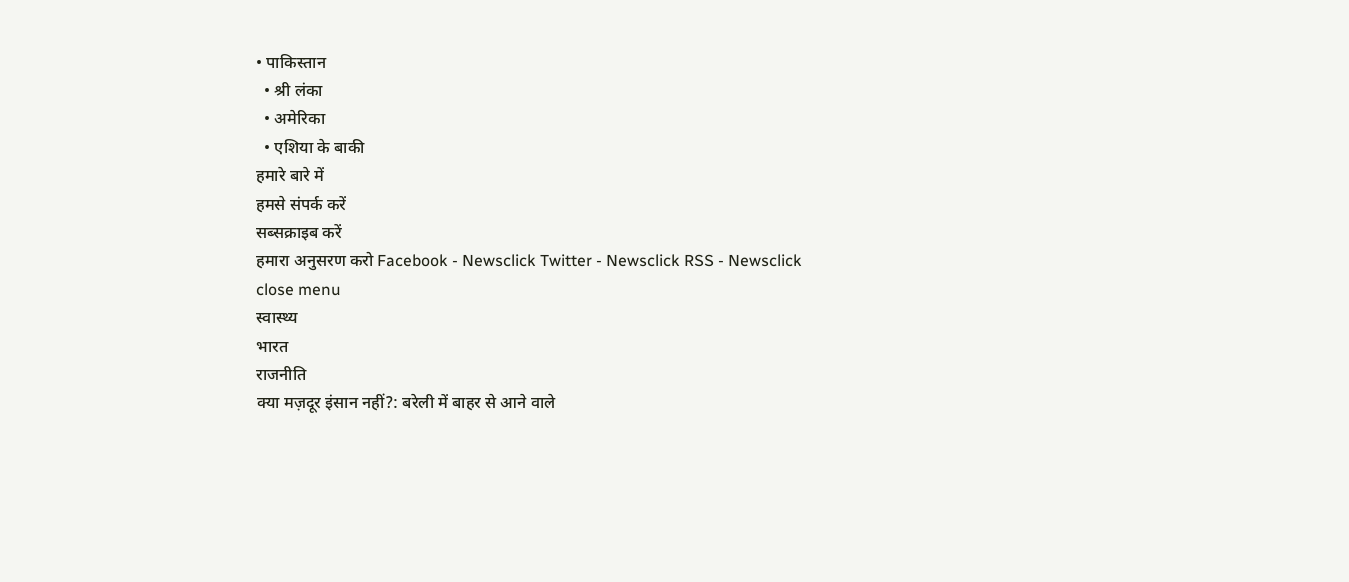• पाकिस्तान
  • श्री लंका
  • अमेरिका
  • एशिया के बाकी
हमारे बारे में
हमसे संपर्क करें
सब्सक्राइब करें
हमारा अनुसरण करो Facebook - Newsclick Twitter - Newsclick RSS - Newsclick
close menu
स्वास्थ्य
भारत
राजनीति
क्या मज़दूर इंसान नहीं?: बरेली में बाहर से आने वाले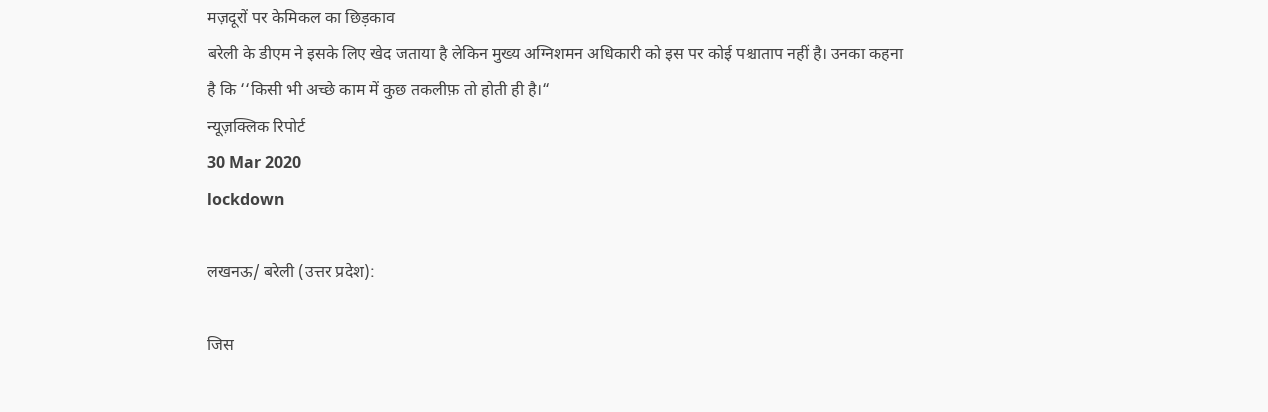मज़दूरों पर केमिकल का छिड़काव
बरेली के डीएम ने इसके लिए खेद जताया है लेकिन मुख्य अग्निशमन अधिकारी को इस पर कोई पश्चाताप नहीं है। उनका कहना है कि ‘‘किसी भी अच्छे काम में कुछ तकलीफ़ तो होती ही है।“
न्यूज़क्लिक रिपोर्ट
30 Mar 2020
lockdown

लखनऊ/ बरेली (उत्तर प्रदेश):

जिस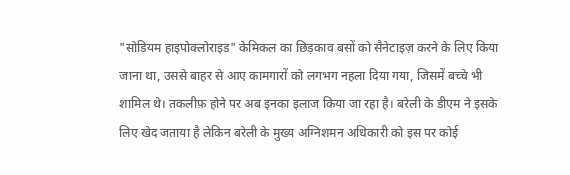"सोडियम हाइपोक्लोराइड" केमिकल का छिड़काव बसों को सैनेटाइज़ करने के लिए किया जाना था, उससे बाहर से आए कामगारों को लगभग नहला दिया गया, जिसमें बच्चे भी शामिल थे। तकलीफ़ होने पर अब इनका इलाज किया जा रहा है। बरेली के डीएम ने इसके लिए खेद जताया है लेकिन बरेली के मुख्य अग्निशमन अधिकारी को इस पर कोई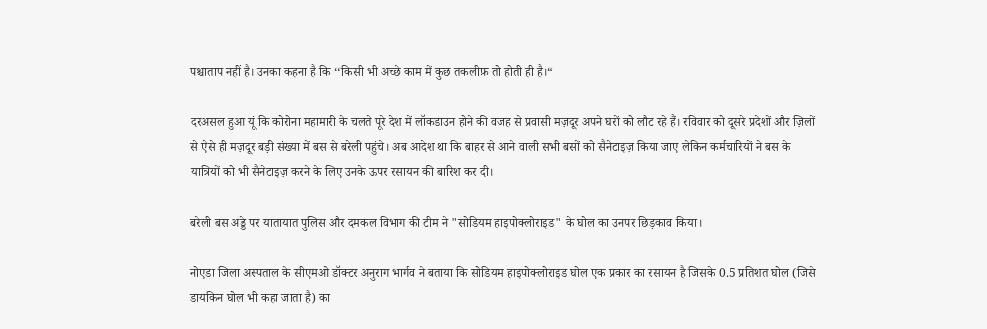पश्चाताप नहीं है। उनका कहना है कि ‘‘किसी भी अच्छे काम में कुछ तकलीफ़ तो होती ही है।“

दरअसल हुआ यूं कि कोरोना महामारी के चलते पूरे देश में लॉकडाउन होने की वजह से प्रवासी मज़दूर अपने घरों को लौट रहे हैं। रविवार को दूसरे प्रदेशों और ज़िलों से ऐसे ही मज़दूर बड़ी संख्या में बस से बरेली पहुंचे। अब आदेश था कि बाहर से आने वाली सभी बसों को सैनेटाइज़ किया जाए लेकिन कर्मचारियों ने बस के यात्रियों को भी सैनेटाइज़ करने के लिए उनके ऊपर रसायन की बारिश कर दी।

बरेली बस अड्डे पर यातायात पुलिस और दमकल विभाग की टीम ने "सोडियम हाइपोक्लोराइड" के घोल का उनपर छिड़काव किया।

नोएडा जिला अस्पताल के सीएमओ डॉक्टर अनुराग भार्गव ने बताया कि सोडियम हाइपोक्लोराइड घोल एक प्रकार का रसायन है जिसके 0.5 प्रतिशत घोल (जिसे डायकिन घोल भी कहा जाता है) का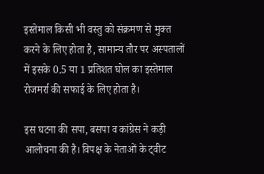इस्तेमाल किसी भी वस्तु को संक्रमण से मुक्त करने के लिए होता है, सामान्य तौर पर अस्पतालों में इसके 0.5 या 1 प्रतिशत घोल का इस्तेमाल रोजमर्रा की सफाई के लिए होता है।

इस घटना की सपा, बसपा व कांग्रेस ने कड़ी आलोचना की है। विपक्ष के नेताओं के ट्वीट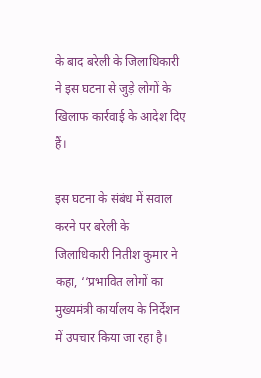के बाद बरेली के जिलाधिकारी ने इस घटना से जुड़े लोगों के खिलाफ कार्रवाई के आदेश दिए हैं।

इस घटना के संबंध में सवाल करने पर बरेली के जिलाधिकारी नितीश कुमार ने कहा, ‘‘प्रभावित लोगों का मुख्यमंत्री कार्यालय के निर्देशन में उपचार किया जा रहा है।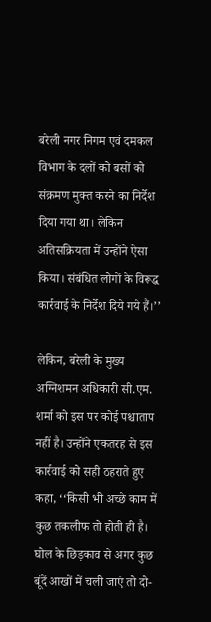बरेली नगर निगम एवं दमकल विभाग के दलों को बसों को संक्रमण मुक्त करने का निर्देश दिया गया था। लेकिन अतिसक्रियता में उन्होंने ऐसा किया। संबंधित लोगों के विरूद्ध कार्रवाई के निर्देश दिये गये हैं।’’

लेकिन, बरेली के मुख्य अग्निशमन अधिकारी सी.एम. शर्मा को इस पर कोई पश्चाताप नहीं है। उन्होंने एकतरह से इस कार्रवाई को सही ठहराते हुए कहा, ‘‘किसी भी अच्छे काम में कुछ तकलीफ तो होती ही है। घोल के छिड़काव से अगर कुछ बूंदें आखों में चली जाएं तो दो-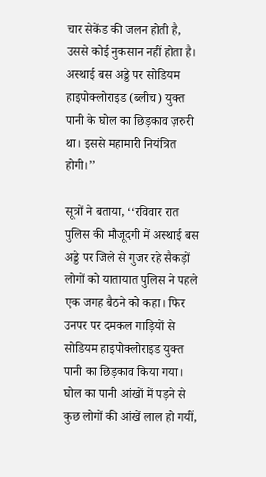चार सेकेंड की जलन होती है, उससे कोई नुकसान नहीं होता है। अस्थाई बस अड्डे पर सोडियम हाइपोक्लोराइड (ब्लीच) युक्त पानी के घोल का छिड़काव ज़रुरी था। इससे महामारी नियंत्रित होगी।’’

सूत्रों ने बताया, ‘‘रविवार रात पुलिस की मौजूदगी में अस्थाई बस अड्डे पर जिले से गुजर रहे सैकड़ों लोगों को यातायात पुलिस ने पहले एक जगह बैठने को कहा। फिर उनपर पर दमकल गाड़ियों से सोडियम हाइपोक्लोराइड युक्त पानी का छिड़काव किया गया। घोल का पानी आंखों में पड़ने से कुछ लोगों की आंखें लाल हो गयीं,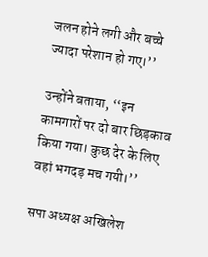जलन होने लगी और बच्चे ज्यादा परेशान हो गए।’’

उन्होंने बताया, ‘‘इन कामगारों पर दो बार छिड़काव किया गया। कुछ देर के लिए वहां भगदड़ मच गयी।’’

सपा अध्यक्ष अखिलेश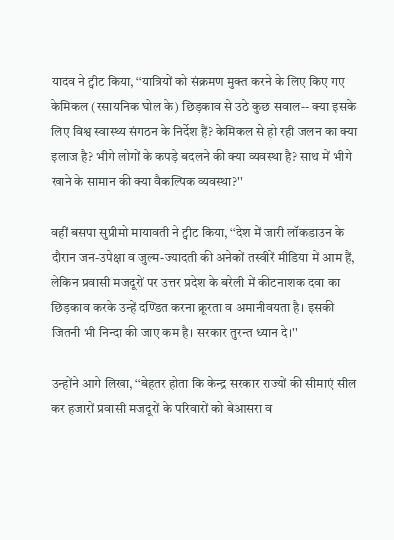यादव ने ट्वीट किया, ‘‘यात्रियों को संक्रमण मुक्त करने के लिए किए गए केमिकल (रसायनिक घोल के) छिड़काव से उठे कुछ सवाल-- क्या इसके लिए विश्व स्वास्थ्य संगठन के निर्देश हैं? केमिकल से हो रही जलन का क्या इलाज है? भीगे लोगों के कपड़े बदलने की क्या व्यवस्था है? साथ में भीगे खाने के सामान की क्या वैकल्पिक व्यवस्था?''

वहीं बसपा सुप्रीमो मायावती ने ट्वीट किया, ‘‘देश में जारी लॉकडाउन के दौरान जन-उपेक्षा व जुल्म-ज्यादती की अनेकों तस्वीरें मीडिया में आम हैं, लेकिन प्रवासी मजदूरों पर उत्तर प्रदेश के बरेली में कीटनाशक दवा का छिड़काव करके उन्हें दण्डित करना क्रूरता व अमानीवयता है। इसकी जितनी भी निन्दा की जाए कम है। सरकार तुरन्त ध्यान दे।''

उन्होंने आगे लिखा, ‘‘बेहतर होता कि केन्द्र सरकार राज्यों की सीमाएं सील कर हजारों प्रवासी मजदूरों के परिवारों को बेआसरा व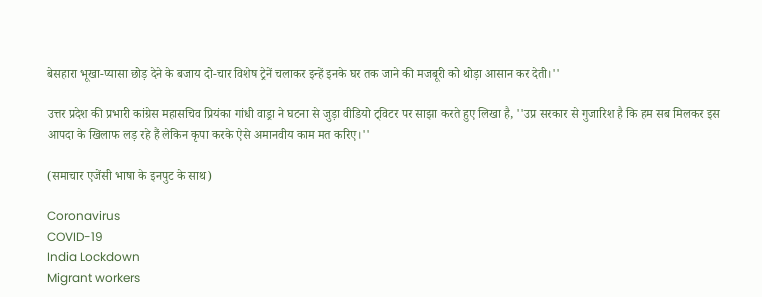बेसहारा भूखा-प्यासा छोड़ देने के बजाय दो-चार विशेष ट्रेनें चलाकर इन्हें इनके घर तक जाने की मजबूरी को थोड़ा आसान कर देती।''

उत्तर प्रदेश की प्रभारी कांग्रेस महासचिव प्रियंका गांधी वाड्रा ने घटना से जुड़ा वीडियो ट्विटर पर साझा करते हुए लिखा है, ''उप्र सरकार से गुजारिश है कि हम सब मिलकर इस आपदा के खिलाफ लड़ रहे हैं लेकिन कृपा करके ऐसे अमानवीय काम मत करिए।''

(समाचार एजेंसी भाषा के इनपुट के साथ)

Coronavirus
COVID-19
India Lockdown
Migrant workers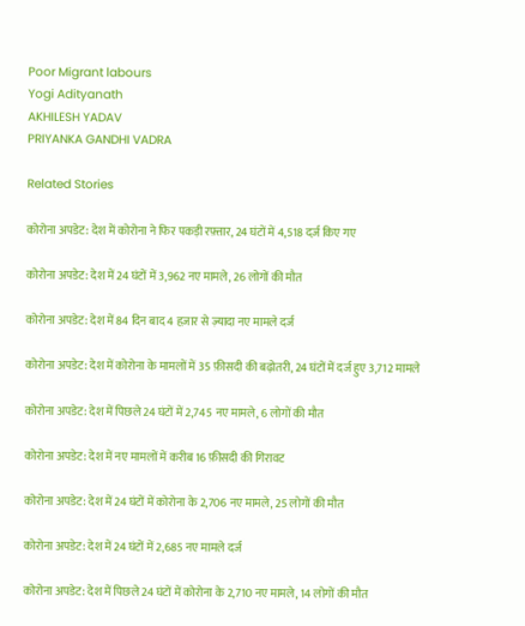Poor Migrant labours
Yogi Adityanath
AKHILESH YADAV
PRIYANKA GANDHI VADRA

Related Stories

कोरोना अपडेट: देश में कोरोना ने फिर पकड़ी रफ़्तार, 24 घंटों में 4,518 दर्ज़ किए गए

कोरोना अपडेट: देश में 24 घंटों में 3,962 नए मामले, 26 लोगों की मौत

कोरोना अपडेट: देश में 84 दिन बाद 4 हज़ार से ज़्यादा नए मामले दर्ज

कोरोना अपडेट: देश में कोरोना के मामलों में 35 फ़ीसदी की बढ़ोतरी, 24 घंटों में दर्ज हुए 3,712 मामले

कोरोना अपडेट: देश में पिछले 24 घंटों में 2,745 नए मामले, 6 लोगों की मौत

कोरोना अपडेट: देश में नए मामलों में करीब 16 फ़ीसदी की गिरावट

कोरोना अपडेट: देश में 24 घंटों में कोरोना के 2,706 नए मामले, 25 लोगों की मौत

कोरोना अपडेट: देश में 24 घंटों में 2,685 नए मामले दर्ज

कोरोना अपडेट: देश में पिछले 24 घंटों में कोरोना के 2,710 नए मामले, 14 लोगों की मौत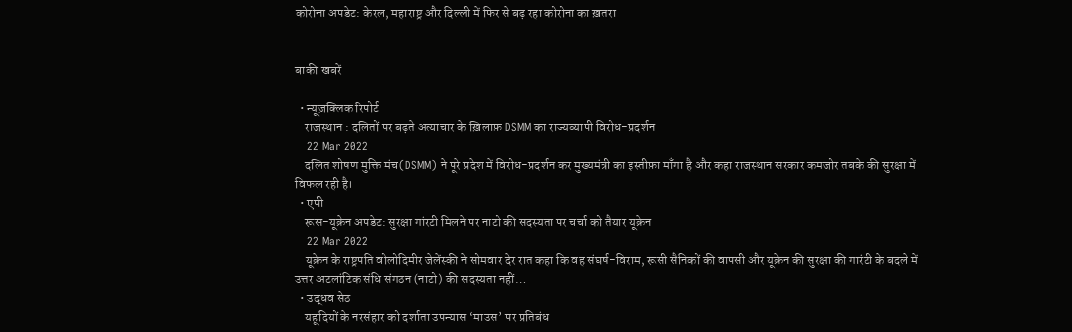कोरोना अपडेट: केरल, महाराष्ट्र और दिल्ली में फिर से बढ़ रहा कोरोना का ख़तरा


बाकी खबरें

  • न्यूज़क्लिक रिपोर्ट
    राजस्थान : दलितों पर बढ़ते अत्याचार के ख़िलाफ़ DSMM का राज्यव्यापी विरोध-प्रदर्शन
    22 Mar 2022
    दलित शोषण मुक्ति मंच(DSMM) ने पूरे प्रदेश में विरोध-प्रदर्शन कर मुख्यमंत्री का इस्तीफ़ा माँगा है और कहा राजस्थान सरकार कमजोर तबके की सुरक्षा में विफल रही है।
  • एपी
    रूस-यूक्रेन अपडेट: सुरक्षा गांरटी मिलने पर नाटो की सदस्यता पर चर्चा को तैयार यूक्रेन
    22 Mar 2022
    यूक्रेन के राष्ट्रपति वोलोदिमीर जेलेंस्की ने सोमवार देर रात कहा कि वह संघर्ष-विराम, रूसी सैनिकों की वापसी और यूक्रेन की सुरक्षा की गारंटी के बदले में उत्तर अटलांटिक संधि संगठन (नाटो) की सदस्यता नहीं…
  • उद्धव सेठ
    यहूदियों के नरसंहार को दर्शाता उपन्यास ‘माउस’ पर प्रतिबंध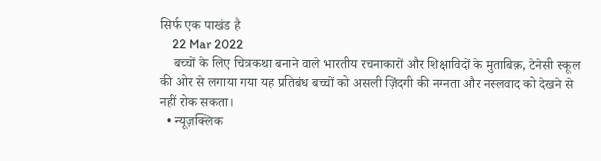सिर्फ एक पाखंड है
    22 Mar 2022
    बच्चों के लिए चित्रकथा बनाने वाले भारतीय रचनाकारों और शिक्षाविदों के मुताबिक़, टेनेसी स्कूल की ओर से लगाया गया यह प्रतिबंध बच्चों को असली ज़िंदगी की नग्नता और नस्लवाद को देखने से नहीं रोक सकता।
  • न्यूज़क्लिक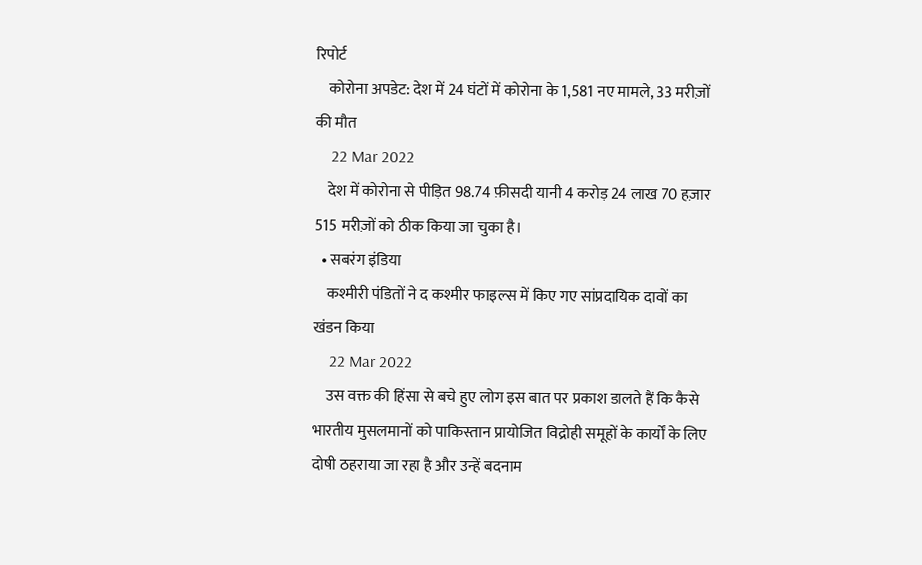रिपोर्ट
    कोरोना अपडेट: देश में 24 घंटों में कोरोना के 1,581 नए मामले, 33 मरीज़ों की मौत
    22 Mar 2022
    देश में कोरोना से पीड़ित 98.74 फ़ीसदी यानी 4 करोड़ 24 लाख 70 हज़ार 515 मरीज़ों को ठीक किया जा चुका है।
  • सबरंग इंडिया
    कश्मीरी पंडितों ने द कश्मीर फाइल्स में किए गए सांप्रदायिक दावों का खंडन किया
    22 Mar 2022
    उस वक्त की हिंसा से बचे हुए लोग इस बात पर प्रकाश डालते हैं कि कैसे भारतीय मुसलमानों को पाकिस्तान प्रायोजित विद्रोही समूहों के कार्यों के लिए दोषी ठहराया जा रहा है और उन्हें बदनाम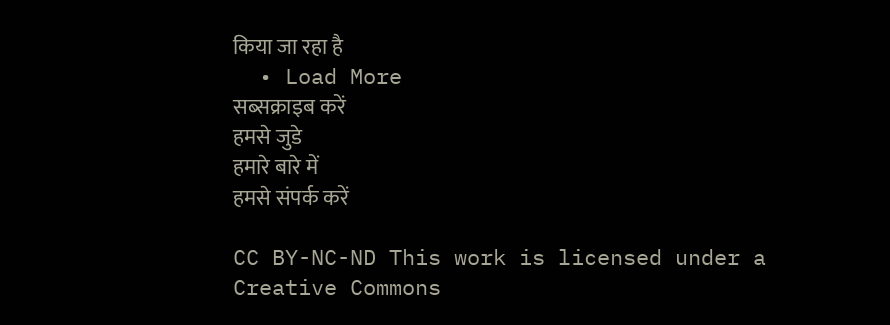किया जा रहा है
  • Load More
सब्सक्राइब करें
हमसे जुडे
हमारे बारे में
हमसे संपर्क करें

CC BY-NC-ND This work is licensed under a Creative Commons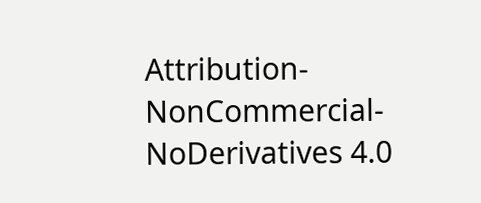Attribution-NonCommercial-NoDerivatives 4.0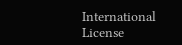International License